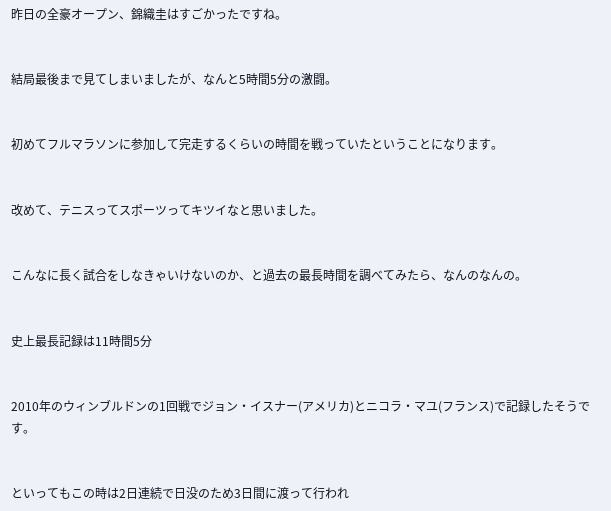昨日の全豪オープン、錦織圭はすごかったですね。


結局最後まで見てしまいましたが、なんと5時間5分の激闘。


初めてフルマラソンに参加して完走するくらいの時間を戦っていたということになります。


改めて、テニスってスポーツってキツイなと思いました。


こんなに長く試合をしなきゃいけないのか、と過去の最長時間を調べてみたら、なんのなんの。


史上最長記録は11時間5分


2010年のウィンブルドンの1回戦でジョン・イスナー(アメリカ)とニコラ・マユ(フランス)で記録したそうです。


といってもこの時は2日連続で日没のため3日間に渡って行われ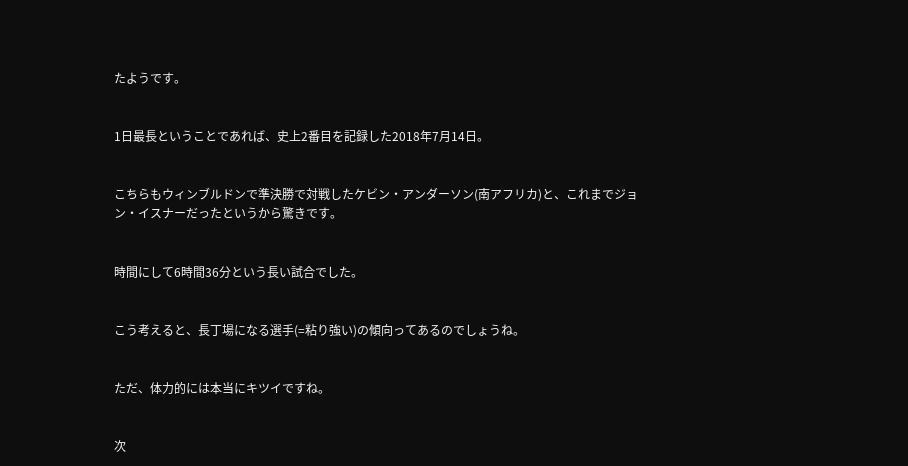たようです。


1日最長ということであれば、史上2番目を記録した2018年7月14日。


こちらもウィンブルドンで準決勝で対戦したケビン・アンダーソン(南アフリカ)と、これまでジョン・イスナーだったというから驚きです。


時間にして6時間36分という長い試合でした。


こう考えると、長丁場になる選手(=粘り強い)の傾向ってあるのでしょうね。


ただ、体力的には本当にキツイですね。


次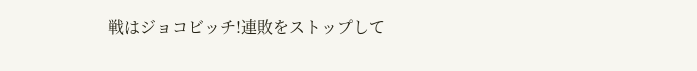戦はジョコビッチ!連敗をストップして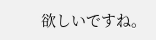欲しいですね。